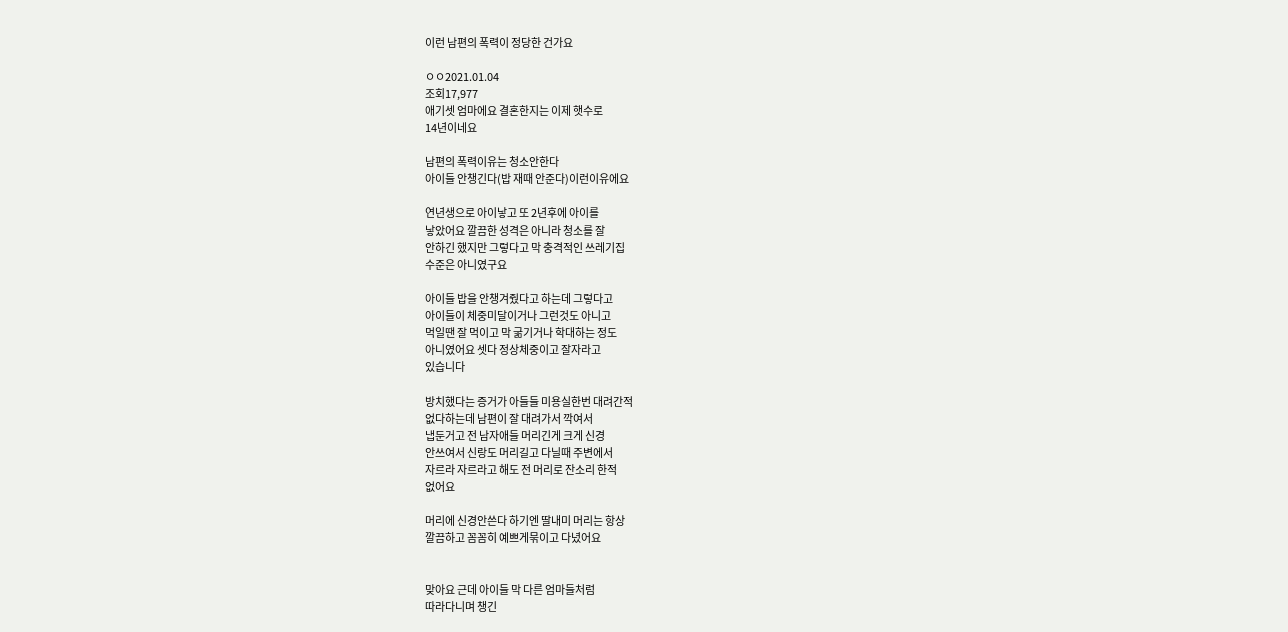이런 남편의 폭력이 정당한 건가요

ㅇㅇ2021.01.04
조회17,977
애기셋 엄마에요 결혼한지는 이제 햇수로
14년이네요

남편의 폭력이유는 청소안한다
아이들 안챙긴다(밥 재때 안준다)이런이유에요

연년생으로 아이낳고 또 2년후에 아이를
낳았어요 깔끔한 성격은 아니라 청소를 잘
안하긴 했지만 그렇다고 막 충격적인 쓰레기집
수준은 아니였구요

아이들 밥을 안챙겨줬다고 하는데 그렇다고
아이들이 체중미달이거나 그런것도 아니고
먹일땐 잘 먹이고 막 굶기거나 학대하는 정도
아니였어요 셋다 정상체중이고 잘자라고
있습니다

방치했다는 증거가 아들들 미용실한번 대려간적
없다하는데 남편이 잘 대려가서 깍여서
냅둔거고 전 남자애들 머리긴게 크게 신경
안쓰여서 신랑도 머리길고 다닐때 주변에서
자르라 자르라고 해도 전 머리로 잔소리 한적
없어요

머리에 신경안쓴다 하기엔 딸내미 머리는 항상
깔끔하고 꼼꼼히 예쁘게묶이고 다녔어요


맞아요 근데 아이들 막 다른 엄마들처럼
따라다니며 챙긴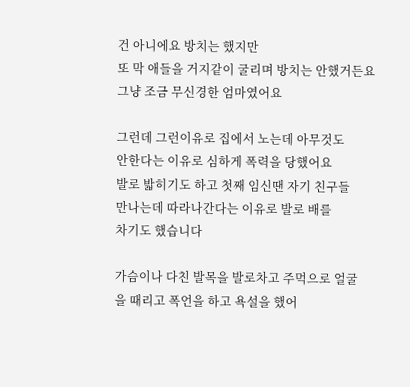건 아니에요 방치는 했지만
또 막 애들을 거지같이 굴리며 방치는 안했거든요
그냥 조금 무신경한 엄마였어요

그런데 그런이유로 집에서 노는데 아무것도
안한다는 이유로 심하게 폭력을 당했어요
발로 밟히기도 하고 첫째 임신땐 자기 친구들
만나는데 따라나간다는 이유로 발로 배를
차기도 했습니다

가슴이나 다친 발목을 발로차고 주먹으로 얼굴
을 때리고 폭언을 하고 욕설을 했어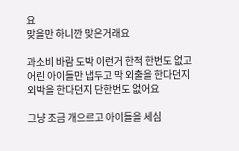요
맞을만 하니깐 맞은거래요

과소비 바람 도박 이런거 한적 한번도 없고
어린 아이들만 냅두고 막 외출을 한다던지
외박을 한다던지 단한번도 없어요

그냥 조금 개으르고 아이들을 세심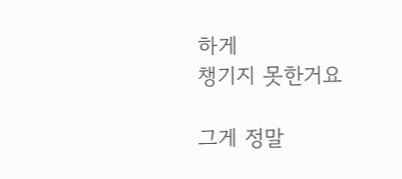하게
챙기지 못한거요

그게 정말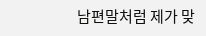남편말처럼 제가 맞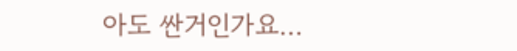아도 싼거인가요...